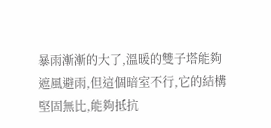暴雨漸漸的大了,溫暖的雙子塔能夠遮風避雨,但這個暗室不行,它的結構堅固無比,能夠抵抗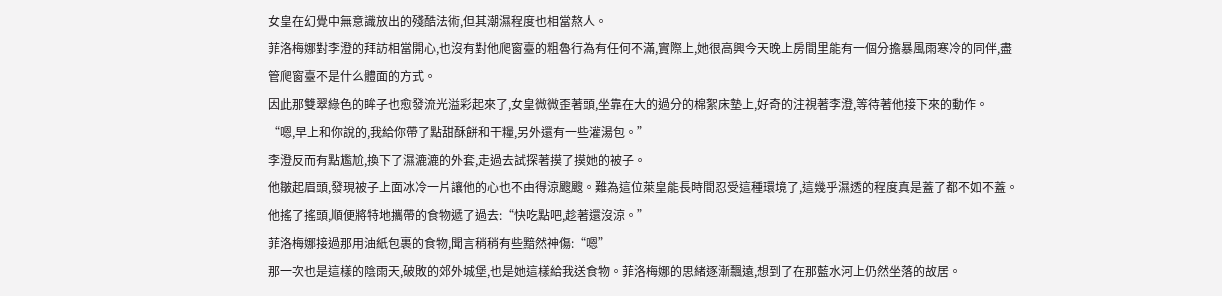女皇在幻覺中無意識放出的殘酷法術,但其潮濕程度也相當熬人。
菲洛梅娜對李澄的拜訪相當開心,也沒有對他爬窗臺的粗魯行為有任何不滿,實際上,她很高興今天晚上房間里能有一個分擔暴風雨寒冷的同伴,盡管爬窗臺不是什么體面的方式。
因此那雙翠綠色的眸子也愈發流光溢彩起來了,女皇微微歪著頭,坐靠在大的過分的棉絮床墊上,好奇的注視著李澄,等待著他接下來的動作。
“嗯,早上和你說的,我給你帶了點甜酥餅和干糧,另外還有一些灌湯包。”
李澄反而有點尷尬,換下了濕漉漉的外套,走過去試探著摸了摸她的被子。
他皺起眉頭,發現被子上面冰冷一片讓他的心也不由得涼颼颼。難為這位萊皇能長時間忍受這種環境了,這幾乎濕透的程度真是蓋了都不如不蓋。
他搖了搖頭,順便將特地攜帶的食物遞了過去:“快吃點吧,趁著還沒涼。”
菲洛梅娜接過那用油紙包裹的食物,聞言稍稍有些黯然神傷:“嗯”
那一次也是這樣的陰雨天,破敗的郊外城堡,也是她這樣給我送食物。菲洛梅娜的思緒逐漸飄遠,想到了在那藍水河上仍然坐落的故居。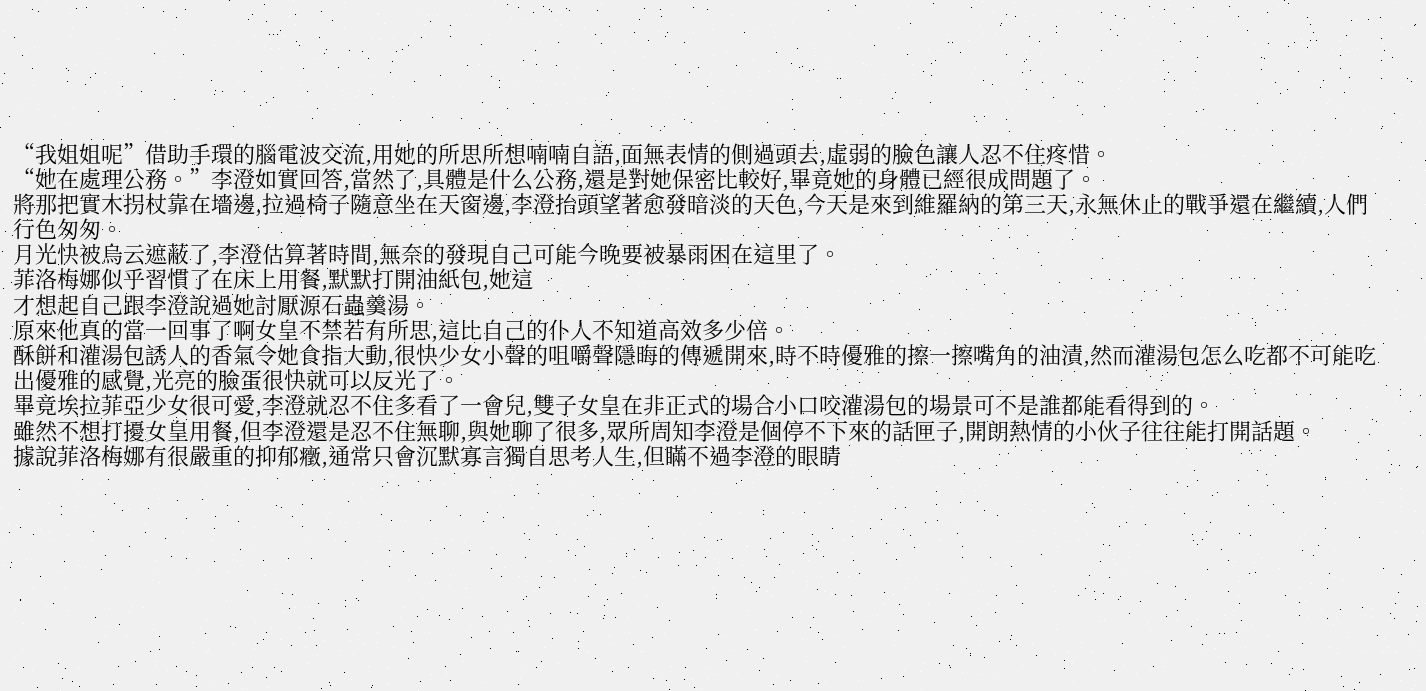“我姐姐呢”借助手環的腦電波交流,用她的所思所想喃喃自語,面無表情的側過頭去,虛弱的臉色讓人忍不住疼惜。
“她在處理公務。”李澄如實回答,當然了,具體是什么公務,還是對她保密比較好,畢竟她的身體已經很成問題了。
將那把實木拐杖靠在墻邊,拉過椅子隨意坐在天窗邊,李澄抬頭望著愈發暗淡的天色,今天是來到維羅納的第三天,永無休止的戰爭還在繼續,人們行色匆匆。
月光快被烏云遮蔽了,李澄估算著時間,無奈的發現自己可能今晚要被暴雨困在這里了。
菲洛梅娜似乎習慣了在床上用餐,默默打開油紙包,她這
才想起自己跟李澄說過她討厭源石蟲羹湯。
原來他真的當一回事了啊女皇不禁若有所思,這比自己的仆人不知道高效多少倍。
酥餅和灌湯包誘人的香氣令她食指大動,很快少女小聲的咀嚼聲隱晦的傳遞開來,時不時優雅的擦一擦嘴角的油漬,然而灌湯包怎么吃都不可能吃出優雅的感覺,光亮的臉蛋很快就可以反光了。
畢竟埃拉菲亞少女很可愛,李澄就忍不住多看了一會兒,雙子女皇在非正式的場合小口咬灌湯包的場景可不是誰都能看得到的。
雖然不想打擾女皇用餐,但李澄還是忍不住無聊,與她聊了很多,眾所周知李澄是個停不下來的話匣子,開朗熱情的小伙子往往能打開話題。
據說菲洛梅娜有很嚴重的抑郁癥,通常只會沉默寡言獨自思考人生,但瞞不過李澄的眼睛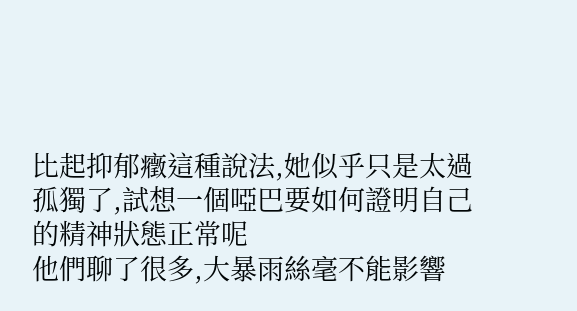比起抑郁癥這種說法,她似乎只是太過孤獨了,試想一個啞巴要如何證明自己的精神狀態正常呢
他們聊了很多,大暴雨絲毫不能影響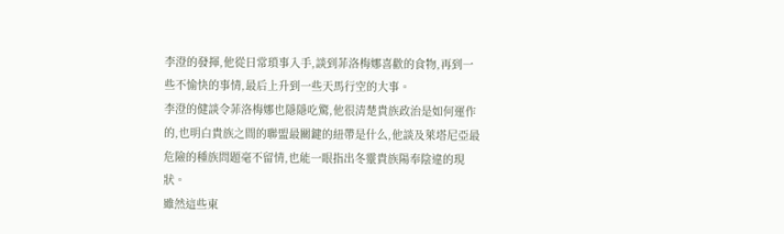李澄的發揮,他從日常瑣事入手,談到菲洛梅娜喜歡的食物,再到一些不愉快的事情,最后上升到一些天馬行空的大事。
李澄的健談令菲洛梅娜也隱隱吃驚,他很清楚貴族政治是如何運作的,也明白貴族之間的聯盟最關鍵的紐帶是什么,他談及萊塔尼亞最危險的種族問題毫不留情,也能一眼指出冬靈貴族陽奉陰違的現狀。
雖然這些東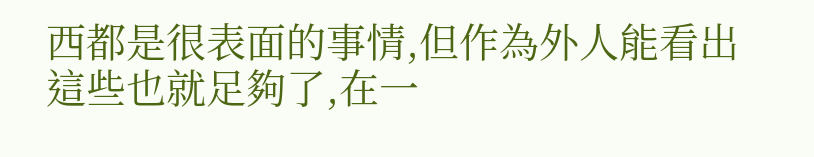西都是很表面的事情,但作為外人能看出這些也就足夠了,在一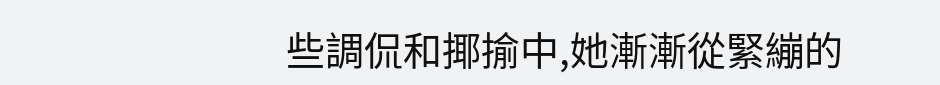些調侃和揶揄中,她漸漸從緊繃的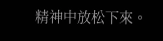精神中放松下來。